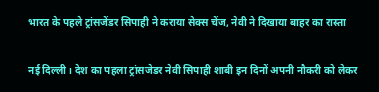भारत के पहले ट्रांसजेंडर सिपाही ने कराया सेक्‍स चेंज, नेवी ने दिखाया बाहर का रास्‍ता

नई दिल्‍ली। देश का पहला ट्रांसजेडर नेवी सिपाही शाबी इन दिनों अपनी नौकरी को लेकर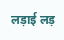लड़ाई लड़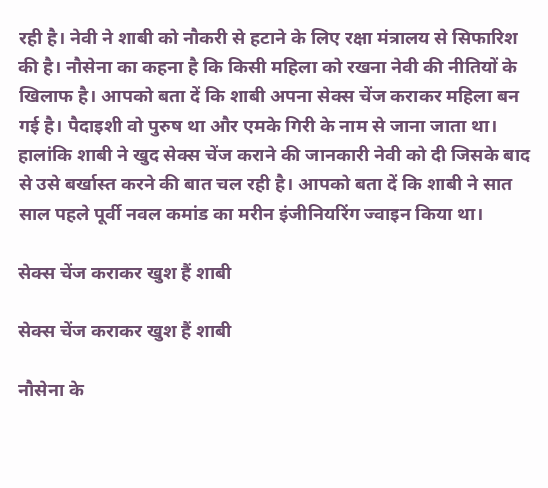रही है। नेवी ने शाबी को नौकरी से हटाने के लिए रक्षा मंत्रालय से सिफारिश की है। नौसेना का कहना है कि किसी महिला को रखना नेवी की नीतियों के खिलाफ है। आपको बता दें कि शाबी अपना सेक्‍स चेंज कराकर महिला बन गई है। पैदाइशी वो पुरुष था और एमके गिरी के नाम से जाना जाता था। हालांकि शाबी ने खुद सेक्‍स चेंज कराने की जानकारी नेवी को दी जिसके बाद से उसे बर्खास्‍त करने की बात चल रही है। आपको बता दें कि शाबी ने सात साल पहले पूर्वी नवल कमांड का मरीन इंजीनियरिंग ज्‍वाइन किया था।

सेक्‍स चेंज कराकर खुश हैं शाबी

सेक्‍स चेंज कराकर खुश हैं शाबी

नौसेना के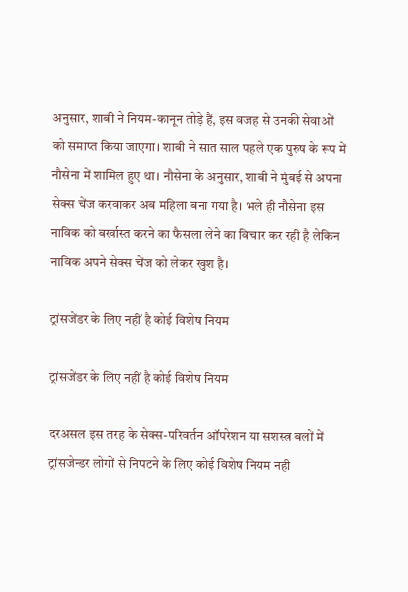अनुसार, शाबी ने नियम-कानून तोड़े हैं, इस वजह से उनकी सेवाओं को समाप्त किया जाएगा। शाबी ने सात साल पहले एक पुरुष के रूप में नौसेना में शामिल हुए था। नौसेना के अनुसार, शाबी ने मुंबई से अपना सेक्स चेंज करवाकर अब महिला बना गया है। भले ही नौसेना इस नाविक को बर्खास्त करने का फैसला लेने का विचार कर रही है लेकिन नाविक अपने सेक्स चेंज को लेकर खुश है।

ट्रांसजेंडर के लिए नहीं है कोई विशेष नियम

ट्रांसजेंडर के लिए नहीं है कोई विशेष नियम

दरअसल इस तरह के सेक्स-परिवर्तन ऑपरेशन या सशस्त्र बलों में ट्रांसजेन्डर लोगों से निपटने के लिए कोई विशेष नियम नही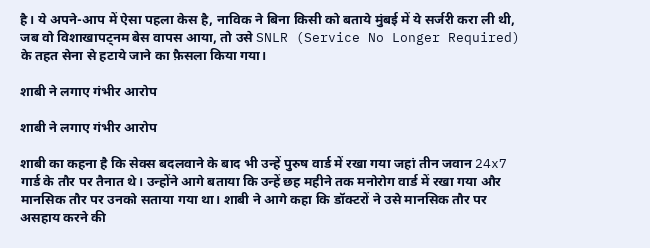है। ये अपने-आप में ऐसा पहला केस है, नाविक ने बिना किसी को बताये मुंबई में ये सर्जरी करा ली थी, जब वो विशाखापट्नम बेस वापस आया, तो उसे SNLR (Service No Longer Required) के तहत सेना से हटाये जाने का फ़ैसला किया गया।

शाबी ने लगाए गंभीर आरोप

शाबी ने लगाए गंभीर आरोप

शाबी का कहना है कि सेक्स बदलवाने के बाद भी उन्हें पुरुष वार्ड में रखा गया जहां तीन जवान 24x7 गार्ड के तौर पर तैनात थे। उन्होंने आगे बताया कि उन्हें छह महीने तक मनोरोग वार्ड में रखा गया और मानसिक तौर पर उनको सताया गया था। शाबी ने आगे कहा कि डॉक्टरों ने उसे मानसिक तौर पर असहाय करने की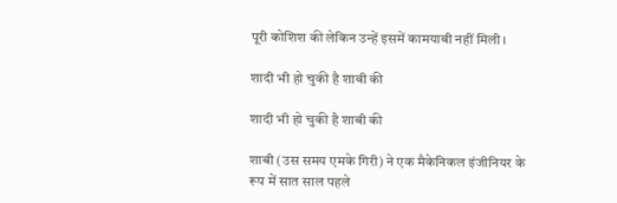पूरी कोशिश की लेकिन उन्हें इसमें कामयाबी नहीं मिली।

शादी भी हो चुकी है शाबी की

शादी भी हो चुकी है शाबी की

शाबी (उस समय एमके गिरी) ने एक मैकेनिकल इंजीनियर के रूप में सात साल पहले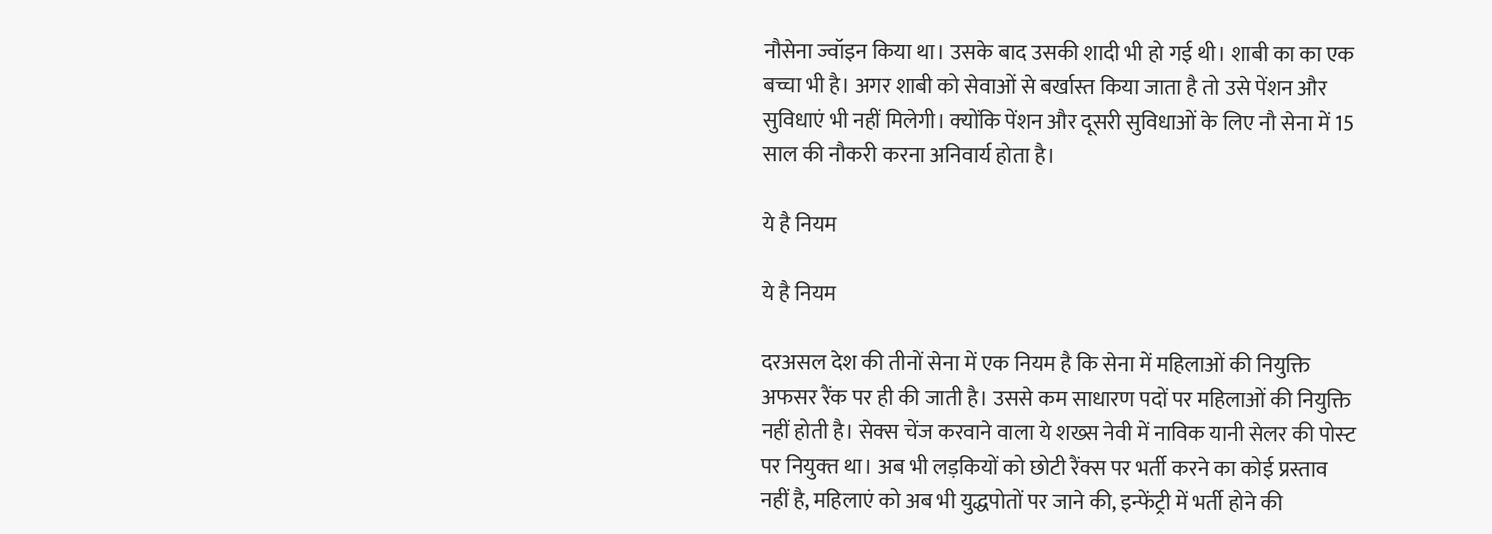नौसेना ज्वॉइन किया था। उसके बाद उसकी शादी भी हो गई थी। शाबी का का एक बच्चा भी है। अगर शाबी को सेवाओं से बर्खास्त किया जाता है तो उसे पेंशन और सुविधाएं भी नहीं मिलेगी। क्‍योंकि पेंशन और दूसरी सुविधाओं के लिए नौ सेना में 15 साल की नौकरी करना अनिवार्य होता है।

ये है नियम

ये है नियम

दरअसल देश की तीनों सेना में एक नियम है कि सेना में महिलाओं की नियुक्ति अफसर रैंक पर ही की जाती है। उससे कम साधारण पदों पर महिलाओं की नियुक्ति नहीं होती है। सेक्‍स चेंज करवाने वाला ये शख्‍स नेवी में नाविक यानी सेलर की पोस्‍ट पर नियुक्‍त था। अब भी लड़कियों को छोटी रैंक्स पर भर्ती करने का कोई प्रस्ताव नहीं है, महिलाएं को अब भी युद्धपोतों पर जाने की, इन्फेंट्री में भर्ती होने की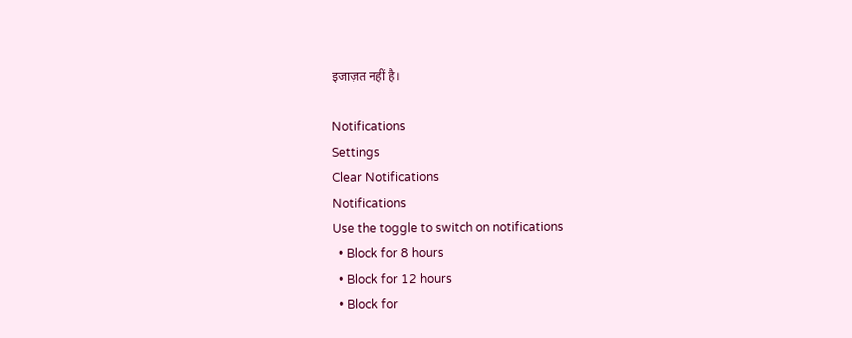इजाज़त नहीं है।

Notifications
Settings
Clear Notifications
Notifications
Use the toggle to switch on notifications
  • Block for 8 hours
  • Block for 12 hours
  • Block for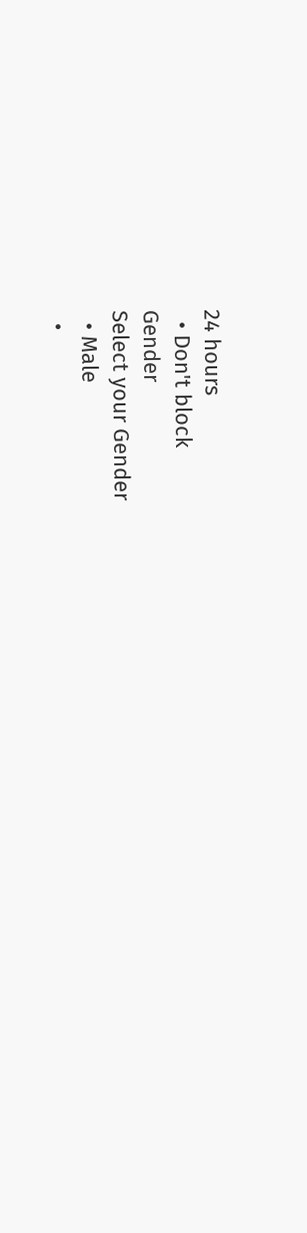24 hours
  • Don't block
Gender
Select your Gender
  • Male
  •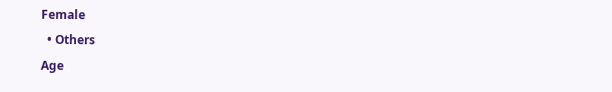Female
  • Others
Age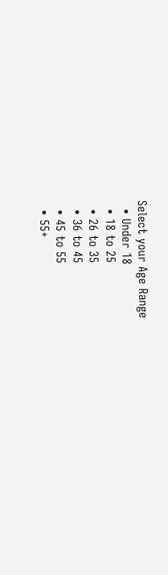Select your Age Range
  • Under 18
  • 18 to 25
  • 26 to 35
  • 36 to 45
  • 45 to 55
  • 55+